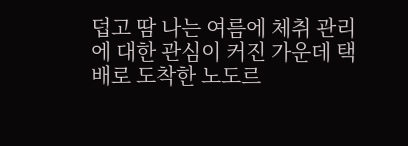덥고 땀 나는 여름에 체취 관리에 대한 관심이 커진 가운데 택배로 도착한 노도르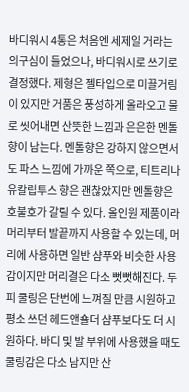바디워시 4통은 처음엔 세제일 거라는 의구심이 들었으나, 바디워시로 쓰기로 결정했다. 제형은 젤타입으로 미끌거림이 있지만 거품은 풍성하게 올라오고 물로 씻어내면 산뜻한 느낌과 은은한 멘톨향이 남는다. 멘톨향은 강하지 않으면서도 파스 느낌에 가까운 쪽으로, 티트리나 유칼립투스 향은 괜찮았지만 멘톨향은 호불호가 갈릴 수 있다. 올인원 제품이라 머리부터 발끝까지 사용할 수 있는데, 머리에 사용하면 일반 샴푸와 비슷한 사용감이지만 머리결은 다소 뻣뻣해진다. 두피 쿨링은 단번에 느껴질 만큼 시원하고 평소 쓰던 헤드앤숄더 샴푸보다도 더 시원하다. 바디 및 발 부위에 사용했을 때도 쿨링감은 다소 남지만 산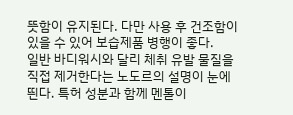뜻함이 유지된다. 다만 사용 후 건조함이 있을 수 있어 보습제품 병행이 좋다.
일반 바디워시와 달리 체취 유발 물질을 직접 제거한다는 노도르의 설명이 눈에 띈다. 특허 성분과 함께 멘톨이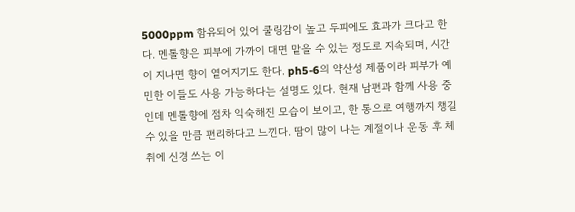5000ppm 함유되어 있어 쿨링감이 높고 두피에도 효과가 크다고 한다. 멘톨향은 피부에 가까이 대면 맡을 수 있는 정도로 지속되며, 시간이 지나면 향이 옅어지기도 한다. ph5-6의 약산성 제품이라 피부가 예민한 이들도 사용 가능하다는 설명도 있다. 현재 남편과 함께 사용 중인데 멘톨향에 점차 익숙해진 모습이 보이고, 한 통으로 여행까지 챙길 수 있을 만큼 편리하다고 느낀다. 땀이 많이 나는 계절이나 운동 후 체취에 신경 쓰는 이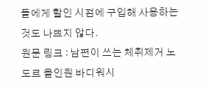들에게 할인 시점에 구입해 사용하는 것도 나쁘지 않다.
원문 링크 : 남편이 쓰는 체취제거 노도르 올인원 바디워시